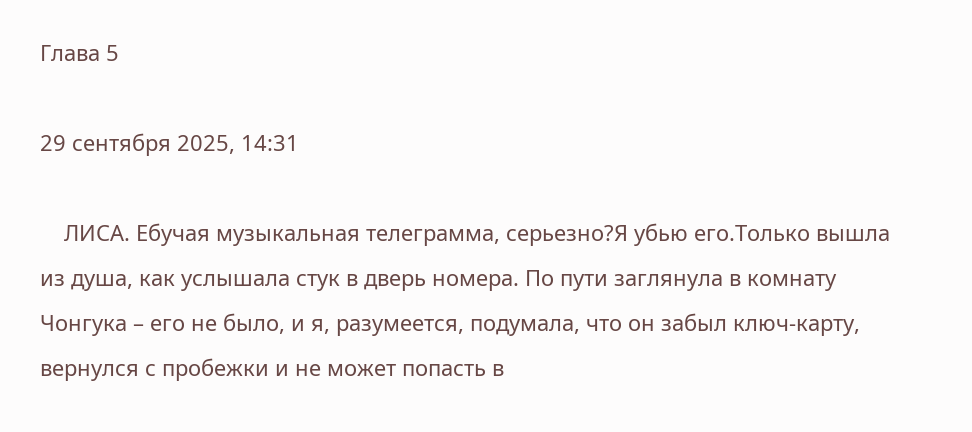Глава 5

29 сентября 2025, 14:31

    ЛИСА. Ебучая музыкальная телеграмма, серьезно?Я убью его.Только вышла из душа, как услышала стук в дверь номера. По пути заглянула в комнату Чонгука – его не было, и я, разумеется, подумала, что он забыл ключ-карту, вернулся с пробежки и не может попасть в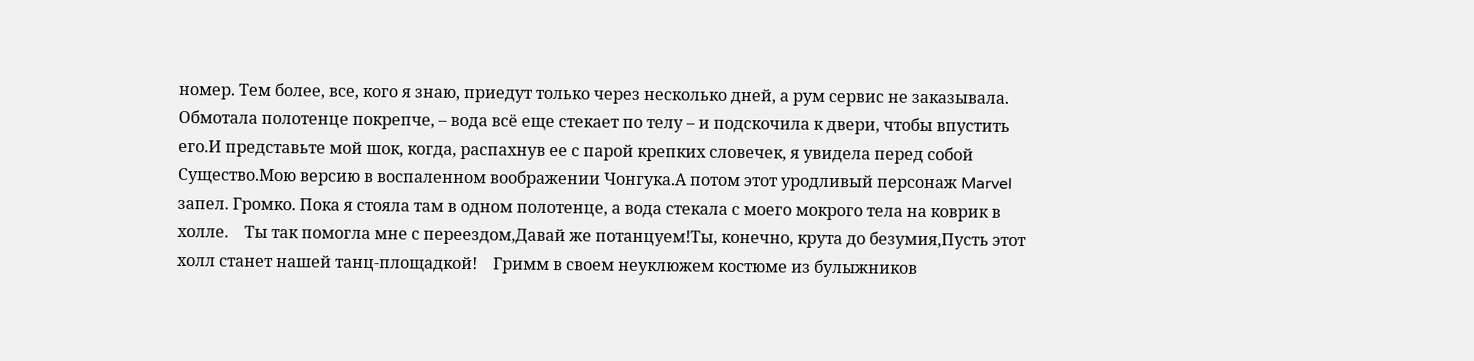номер. Тем более, все, кого я знаю, приедут только через несколько дней, а рум сервис не заказывала. Обмотала полотенце покрепче, – вода всё еще стекает по телу – и подскочила к двери, чтобы впустить его.И представьте мой шок, когда, распахнув ее с парой крепких словечек, я увидела перед собой Существо.Мою версию в воспаленном воображении Чонгука.А потом этот уродливый персонаж Marvel запел. Громко. Пока я стояла там в одном полотенце, а вода стекала с моего мокрого тела на коврик в холле.    Ты так помогла мне с переездом,Давай же потанцуем!Ты, конечно, крута до безумия,Пусть этот холл станет нашей танц-площадкой!    Гримм в своем неуклюжем костюме из булыжников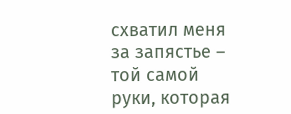схватил меня за запястье – той самой руки, которая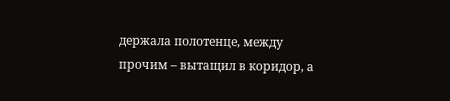держала полотенце, между прочим – вытащил в коридор, а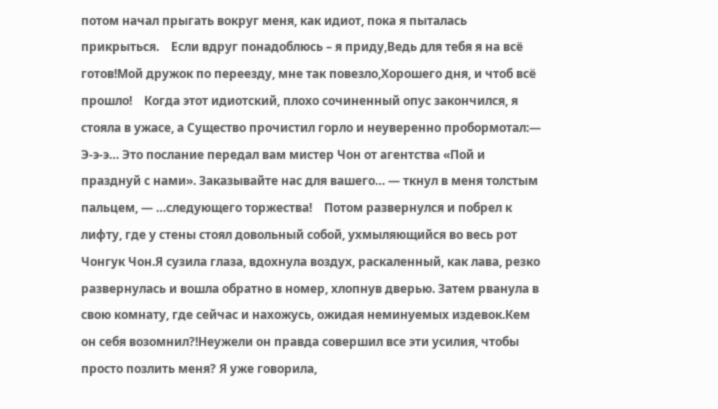потом начал прыгать вокруг меня, как идиот, пока я пыталась прикрыться.    Если вдруг понадоблюсь – я приду,Ведь для тебя я на всё готов!Мой дружок по переезду, мне так повезло,Хорошего дня, и чтоб всё прошло!    Когда этот идиотский, плохо сочиненный опус закончился, я стояла в ужасе, а Существо прочистил горло и неуверенно пробормотал:— Э-э-э… Это послание передал вам мистер Чон от агентства «Пой и празднуй с нами». Заказывайте нас для вашего… — ткнул в меня толстым пальцем, — …следующего торжества!    Потом развернулся и побрел к лифту, где у стены стоял довольный собой, ухмыляющийся во весь рот Чонгук Чон.Я сузила глаза, вдохнула воздух, раскаленный, как лава, резко развернулась и вошла обратно в номер, хлопнув дверью. Затем рванула в свою комнату, где сейчас и нахожусь, ожидая неминуемых издевок.Кем он себя возомнил?!Неужели он правда совершил все эти усилия, чтобы просто позлить меня? Я уже говорила,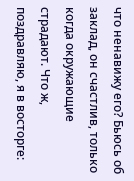что ненавижу его? Бьюсь об заклад, он счастлив, только когда окружающие страдают. Что ж, поздравляю, я в восторге: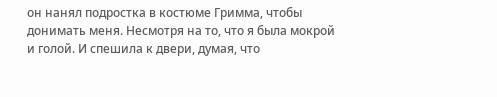он нанял подростка в костюме Гримма, чтобы донимать меня. Несмотря на то, что я была мокрой и голой. И спешила к двери, думая, что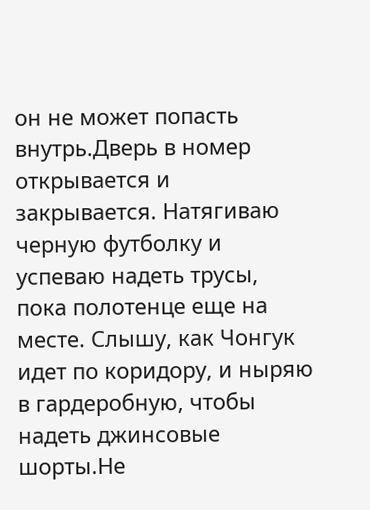он не может попасть внутрь.Дверь в номер открывается и закрывается. Натягиваю черную футболку и успеваю надеть трусы, пока полотенце еще на месте. Слышу, как Чонгук идет по коридору, и ныряю в гардеробную, чтобы надеть джинсовые шорты.Не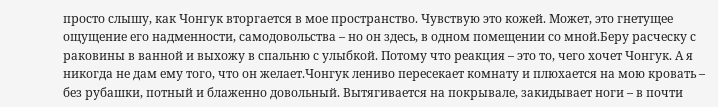просто слышу, как Чонгук вторгается в мое пространство. Чувствую это кожей. Может, это гнетущее ощущение его надменности, самодовольства – но он здесь, в одном помещении со мной.Беру расческу с раковины в ванной и выхожу в спальню с улыбкой. Потому что реакция – это то, чего хочет Чонгук. А я никогда не дам ему того, что он желает.Чонгук лениво пересекает комнату и плюхается на мою кровать – без рубашки, потный и блаженно довольный. Вытягивается на покрывале, закидывает ноги – в почти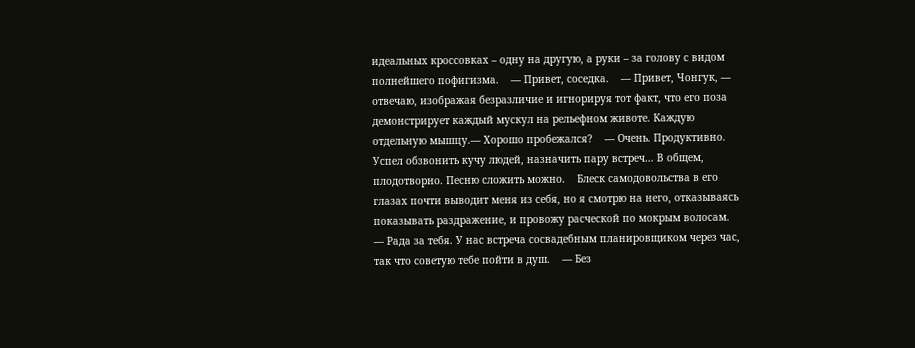идеальных кроссовках – одну на другую, а руки – за голову с видом полнейшего пофигизма.    — Привет, соседка.    — Привет, Чонгук, — отвечаю, изображая безразличие и игнорируя тот факт, что его поза демонстрирует каждый мускул на рельефном животе. Каждую отдельную мышцу.— Хорошо пробежался?    — Очень. Продуктивно. Успел обзвонить кучу людей, назначить пару встреч… В общем, плодотворно. Песню сложить можно.    Блеск самодовольства в его глазах почти выводит меня из себя, но я смотрю на него, отказываясь показывать раздражение, и провожу расческой по мокрым волосам.    — Рада за тебя. У нас встреча сосвадебным планировщиком через час, так что советую тебе пойти в душ.    — Без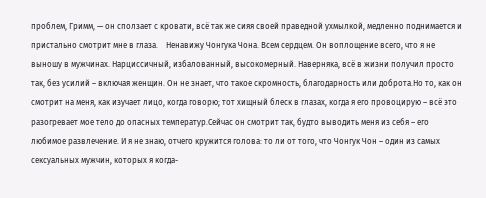проблем, Гримм, — он сползает с кровати, всё так же сияя своей праведной ухмылкой, медленно поднимается и пристально смотрит мне в глаза.    Ненавижу Чонгука Чона. Всем сердцем. Он воплощение всего, что я не выношу в мужчинах. Нарциссичный, избалованный, высокомерный. Наверняка, всё в жизни получил просто так, без усилий – включая женщин. Он не знает, что такое скромность, благодарность или доброта.Но то, как он смотрит на меня, как изучает лицо, когда говорю; тот хищный блеск в глазах, когда я его провоцирую – всё это разогревает мое тело до опасных температур.Сейчас он смотрит так, будто выводить меня из себя – его любимое развлечение. И я не знаю, отчего кружится голова: то ли от того, что Чонгук Чон – один из самых сексуальных мужчин, которых я когда-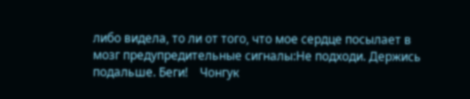либо видела, то ли от того, что мое сердце посылает в мозг предупредительные сигналы:Не подходи. Держись подальше. Беги!    Чонгук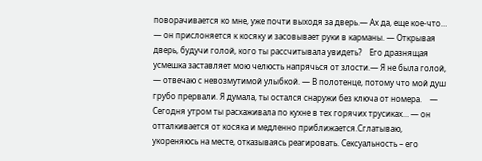поворачивается ко мне, уже почти выходя за дверь.— Ах да, еще кое-что… — он прислоняется к косяку и засовывает руки в карманы. — Открывая дверь, будучи голой, кого ты рассчитывала увидеть?    Его дразнящая усмешка заставляет мою челюсть напрячься от злости.— Я не была голой, — отвечаю с невозмутимой улыбкой. — В полотенце, потому что мой душ грубо прервали. Я думала, ты остался снаружи без ключа от номера.    — Сегодня утром ты расхаживала по кухне в тех горячих трусиках… — он отталкивается от косяка и медленно приближается.Сглатываю, укореняюсь на месте, отказываясь реагировать. Сексуальность – его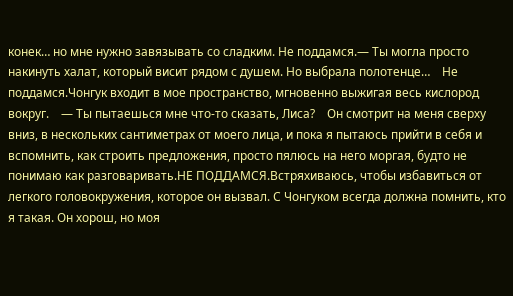конек… но мне нужно завязывать со сладким. Не поддамся.— Ты могла просто накинуть халат, который висит рядом с душем. Но выбрала полотенце…    Не поддамся.Чонгук входит в мое пространство, мгновенно выжигая весь кислород вокруг.    — Ты пытаешься мне что-то сказать, Лиса?    Он смотрит на меня сверху вниз, в нескольких сантиметрах от моего лица, и пока я пытаюсь прийти в себя и вспомнить, как строить предложения, просто пялюсь на него моргая, будто не понимаю как разговаривать.НЕ ПОДДАМСЯ.Встряхиваюсь, чтобы избавиться от легкого головокружения, которое он вызвал. С Чонгуком всегда должна помнить, кто я такая. Он хорош, но моя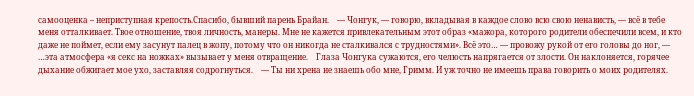самооценка – неприступная крепость.Спасибо, бывший парень Брайан.    — Чонгук, — говорю, вкладывая в каждое слово всю свою ненависть, — всё в тебе меня отталкивает. Твое отношение, твоя личность, манеры. Мне не кажется привлекательным этот образ «мажора, которого родители обеспечили всем, и кто даже не поймет, если ему засунут палец в жопу, потому что он никогда не сталкивался с трудностями». Всё это… — провожу рукой от его головы до ног, — …эта атмосфера «я секс на ножках» вызывает у меня отвращение.    Глаза Чонгука сужаются, его челюсть напрягается от злости. Он наклоняется, горячее дыхание обжигает мое ухо, заставляя содрогнуться.    — Ты ни хрена не знаешь обо мне, Гримм. И уж точно не имеешь права говорить о моих родителях.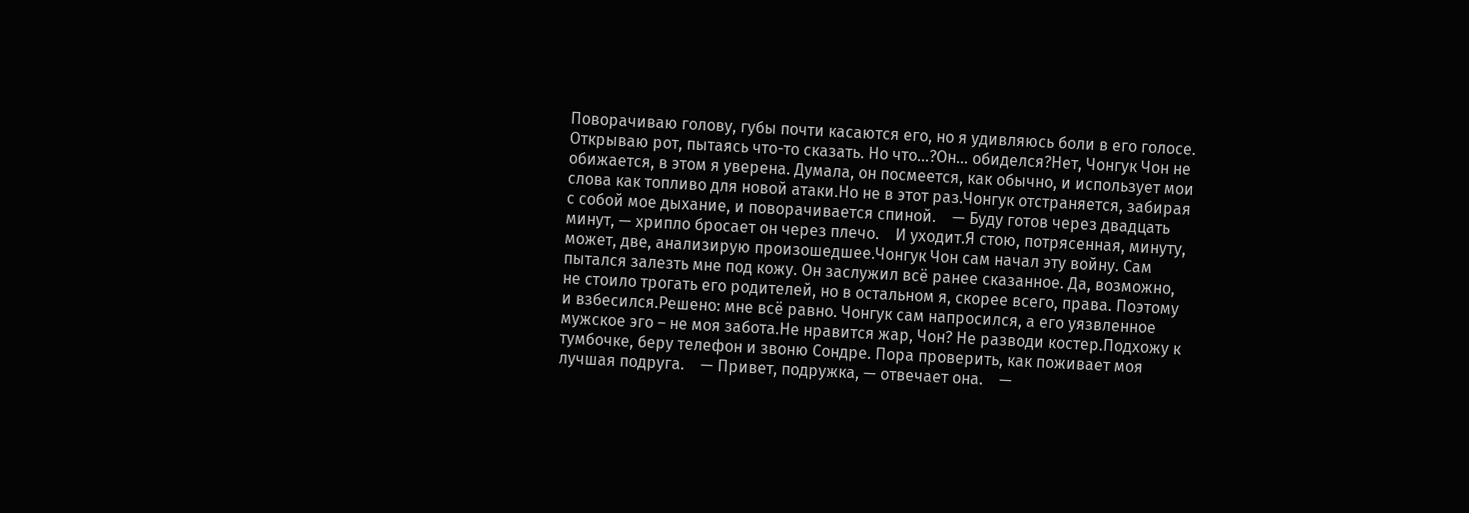Поворачиваю голову, губы почти касаются его, но я удивляюсь боли в его голосе. Открываю рот, пытаясь что-то сказать. Но что…?Он… обиделся?Нет, Чонгук Чон не обижается, в этом я уверена. Думала, он посмеется, как обычно, и использует мои слова как топливо для новой атаки.Но не в этот раз.Чонгук отстраняется, забирая с собой мое дыхание, и поворачивается спиной.    — Буду готов через двадцать минут, — хрипло бросает он через плечо.    И уходит.Я стою, потрясенная, минуту, может, две, анализирую произошедшее.Чонгук Чон сам начал эту войну. Сам пытался залезть мне под кожу. Он заслужил всё ранее сказанное. Да, возможно, не стоило трогать его родителей, но в остальном я, скорее всего, права. Поэтому и взбесился.Решено: мне всё равно. Чонгук сам напросился, а его уязвленное мужское эго – не моя забота.Не нравится жар, Чон? Не разводи костер.Подхожу к тумбочке, беру телефон и звоню Сондре. Пора проверить, как поживает моя лучшая подруга.    — Привет, подружка, — отвечает она.    —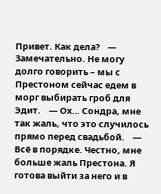Привет. Как дела?    — Замечательно. Не могу долго говорить – мы с Престоном сейчас едем в морг выбирать гроб для Эдит.    — Ох… Сондра, мне так жаль, что это случилось прямо перед свадьбой.    — Всё в порядке. Честно, мне больше жаль Престона. Я готова выйти за него и в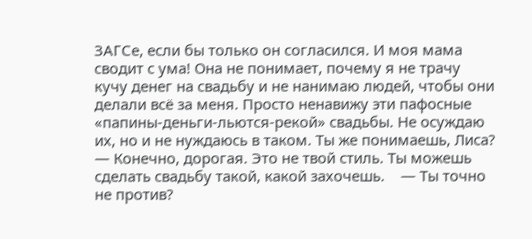ЗАГСе, если бы только он согласился. И моя мама сводит с ума! Она не понимает, почему я не трачу кучу денег на свадьбу и не нанимаю людей, чтобы они делали всё за меня. Просто ненавижу эти пафосные «папины-деньги-льются-рекой» свадьбы. Не осуждаю их, но и не нуждаюсь в таком. Ты же понимаешь, Лиса?    — Конечно, дорогая. Это не твой стиль. Ты можешь сделать свадьбу такой, какой захочешь.    — Ты точно не против?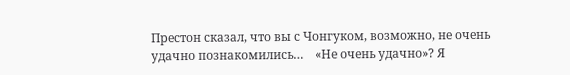Престон сказал, что вы с Чонгуком, возможно, не очень удачно познакомились…    «Не очень удачно»? Я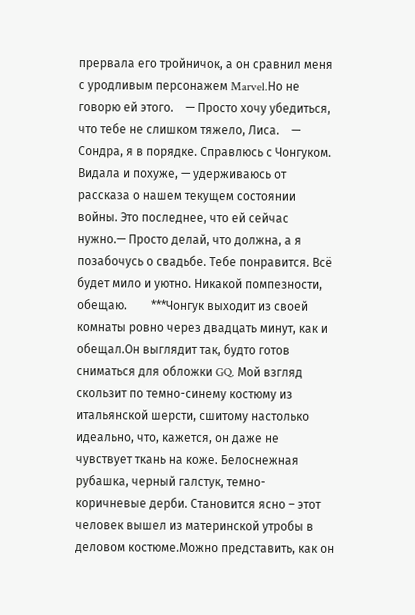прервала его тройничок, а он сравнил меня с уродливым персонажем Marvel.Но не говорю ей этого.    — Просто хочу убедиться, что тебе не слишком тяжело, Лиса.    — Сондра, я в порядке. Справлюсь с Чонгуком. Видала и похуже, — удерживаюсь от рассказа о нашем текущем состоянии войны. Это последнее, что ей сейчас нужно.— Просто делай, что должна, а я позабочусь о свадьбе. Тебе понравится. Всё будет мило и уютно. Никакой помпезности, обещаю.        ***Чонгук выходит из своей комнаты ровно через двадцать минут, как и обещал.Он выглядит так, будто готов сниматься для обложки GQ. Мой взгляд скользит по темно-синему костюму из итальянской шерсти, сшитому настолько идеально, что, кажется, он даже не чувствует ткань на коже. Белоснежная рубашка, черный галстук, темно-коричневые дерби. Становится ясно – этот человек вышел из материнской утробы в деловом костюме.Можно представить, как он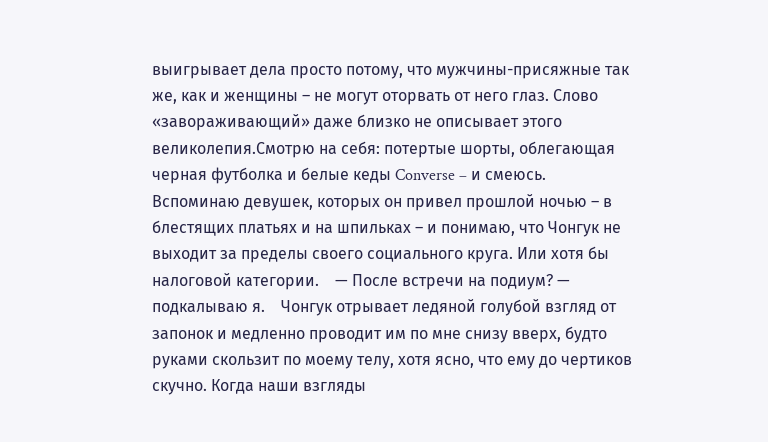выигрывает дела просто потому, что мужчины-присяжные так же, как и женщины – не могут оторвать от него глаз. Слово «завораживающий» даже близко не описывает этого великолепия.Смотрю на себя: потертые шорты, облегающая черная футболка и белые кеды Converse – и смеюсь. Вспоминаю девушек, которых он привел прошлой ночью – в блестящих платьях и на шпильках – и понимаю, что Чонгук не выходит за пределы своего социального круга. Или хотя бы налоговой категории.    — После встречи на подиум? — подкалываю я.    Чонгук отрывает ледяной голубой взгляд от запонок и медленно проводит им по мне снизу вверх, будто руками скользит по моему телу, хотя ясно, что ему до чертиков скучно. Когда наши взгляды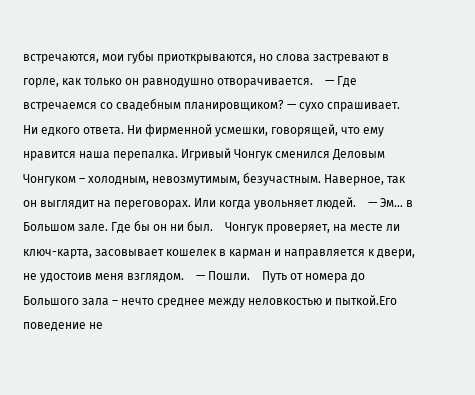встречаются, мои губы приоткрываются, но слова застревают в горле, как только он равнодушно отворачивается.    — Где встречаемся со свадебным планировщиком? — сухо спрашивает.    Ни едкого ответа. Ни фирменной усмешки, говорящей, что ему нравится наша перепалка. Игривый Чонгук сменился Деловым Чонгуком – холодным, невозмутимым, безучастным. Наверное, так он выглядит на переговорах. Или когда увольняет людей.    — Эм… в Большом зале. Где бы он ни был.    Чонгук проверяет, на месте ли ключ-карта, засовывает кошелек в карман и направляется к двери, не удостоив меня взглядом.    — Пошли.    Путь от номера до Большого зала – нечто среднее между неловкостью и пыткой.Его поведение не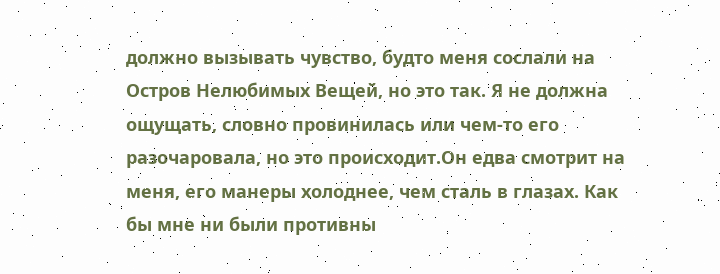должно вызывать чувство, будто меня сослали на Остров Нелюбимых Вещей, но это так. Я не должна ощущать, словно провинилась или чем-то его разочаровала, но это происходит.Он едва смотрит на меня, его манеры холоднее, чем сталь в глазах. Как бы мне ни были противны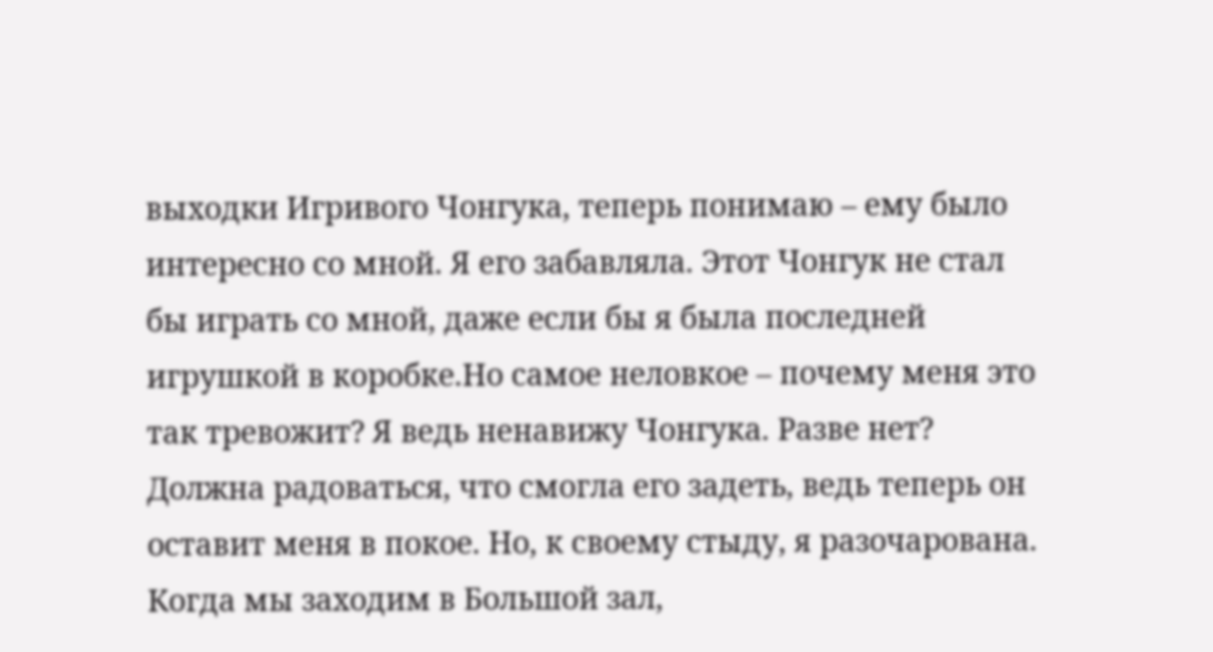выходки Игривого Чонгука, теперь понимаю – ему было интересно со мной. Я его забавляла. Этот Чонгук не стал бы играть со мной, даже если бы я была последней игрушкой в коробке.Но самое неловкое – почему меня это так тревожит? Я ведь ненавижу Чонгука. Разве нет? Должна радоваться, что смогла его задеть, ведь теперь он оставит меня в покое. Но, к своему стыду, я разочарована.    Когда мы заходим в Большой зал,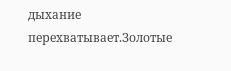дыхание перехватывает.Золотые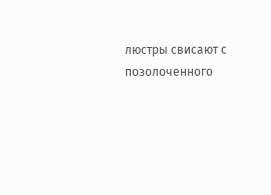люстры свисают с позолоченного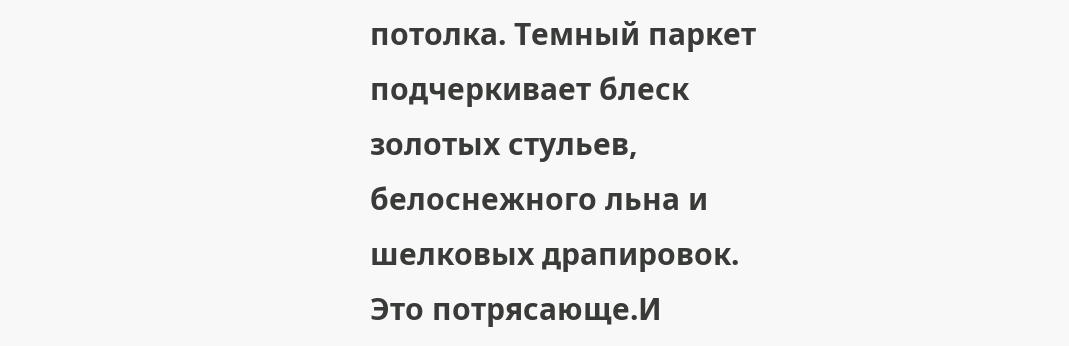потолка. Темный паркет подчеркивает блеск золотых стульев, белоснежного льна и шелковых драпировок. Это потрясающе.И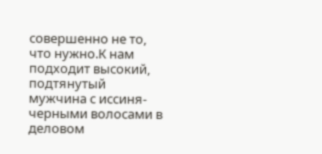совершенно не то, что нужно.К нам подходит высокий, подтянутый мужчина с иссиня-черными волосами в деловом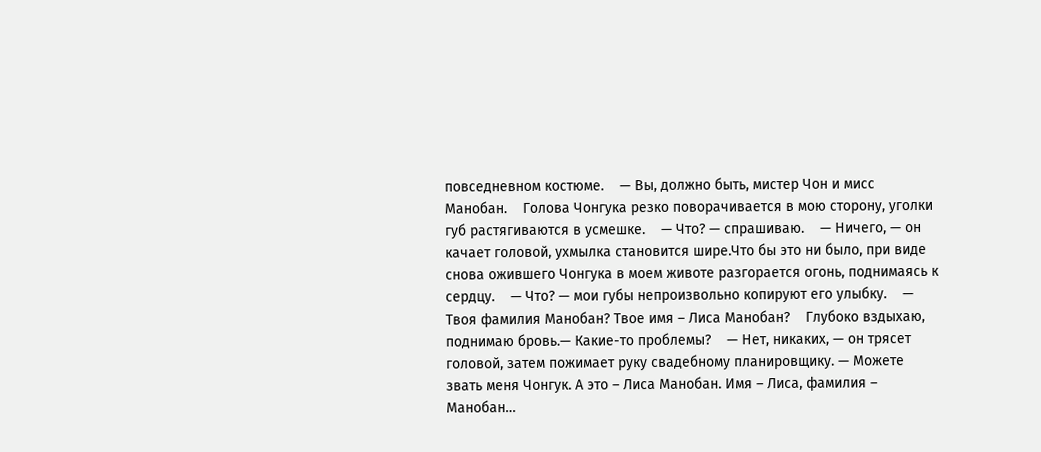повседневном костюме.    — Вы, должно быть, мистер Чон и мисс Манобан.    Голова Чонгука резко поворачивается в мою сторону, уголки губ растягиваются в усмешке.    — Что? — спрашиваю.    — Ничего, — он качает головой, ухмылка становится шире.Что бы это ни было, при виде снова ожившего Чонгука в моем животе разгорается огонь, поднимаясь к сердцу.    — Что? — мои губы непроизвольно копируют его улыбку.    — Твоя фамилия Манобан? Твое имя – Лиса Манобан?    Глубоко вздыхаю, поднимаю бровь.— Какие-то проблемы?    — Нет, никаких, — он трясет головой, затем пожимает руку свадебному планировщику. — Можете звать меня Чонгук. А это – Лиса Манобан. Имя – Лиса, фамилия – Манобан…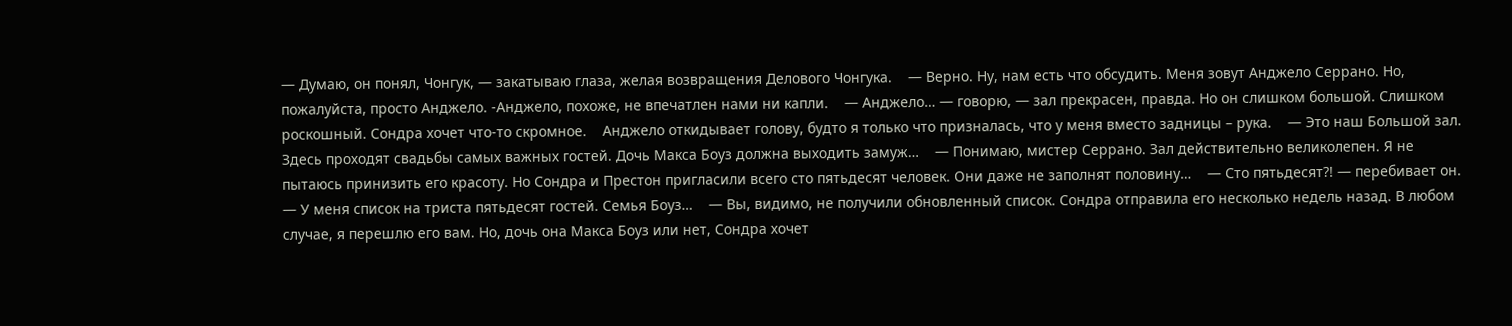— Думаю, он понял, Чонгук, — закатываю глаза, желая возвращения Делового Чонгука.    — Верно. Ну, нам есть что обсудить. Меня зовут Анджело Серрано. Но, пожалуйста, просто Анджело. -Анджело, похоже, не впечатлен нами ни капли.    — Анджело… — говорю, — зал прекрасен, правда. Но он слишком большой. Слишком роскошный. Сондра хочет что-то скромное.    Анджело откидывает голову, будто я только что призналась, что у меня вместо задницы – рука.    — Это наш Большой зал. Здесь проходят свадьбы самых важных гостей. Дочь Макса Боуз должна выходить замуж…    — Понимаю, мистер Серрано. Зал действительно великолепен. Я не пытаюсь принизить его красоту. Но Сондра и Престон пригласили всего сто пятьдесят человек. Они даже не заполнят половину…    — Сто пятьдесят?! — перебивает он. — У меня список на триста пятьдесят гостей. Семья Боуз…    — Вы, видимо, не получили обновленный список. Сондра отправила его несколько недель назад. В любом случае, я перешлю его вам. Но, дочь она Макса Боуз или нет, Сондра хочет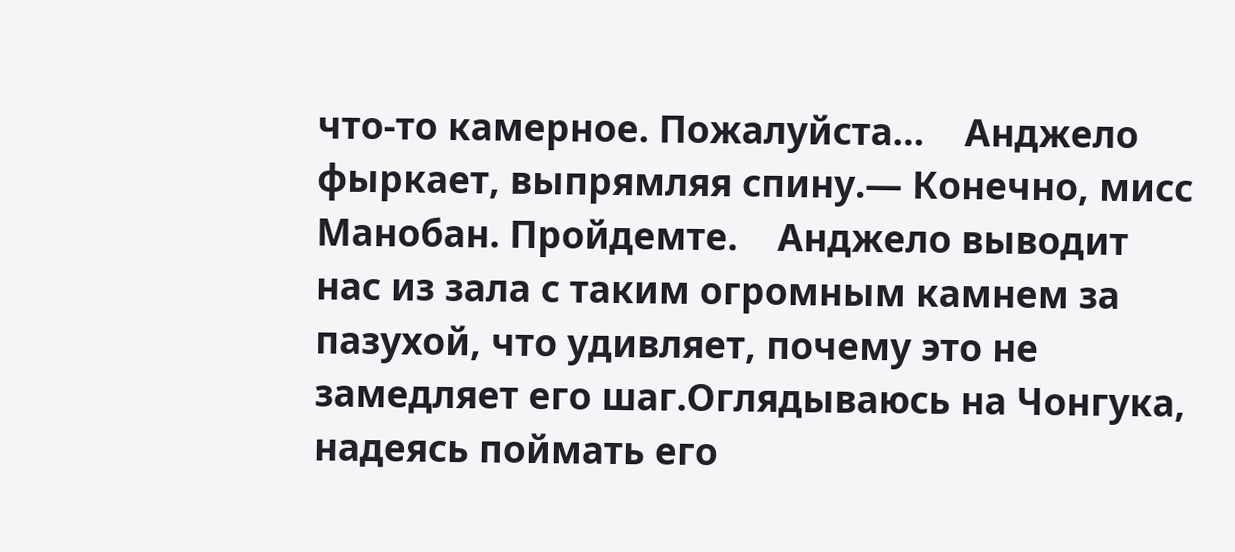что-то камерное. Пожалуйста…    Анджело фыркает, выпрямляя спину.— Конечно, мисс Манобан. Пройдемте.    Анджело выводит нас из зала с таким огромным камнем за пазухой, что удивляет, почему это не замедляет его шаг.Оглядываюсь на Чонгука, надеясь поймать его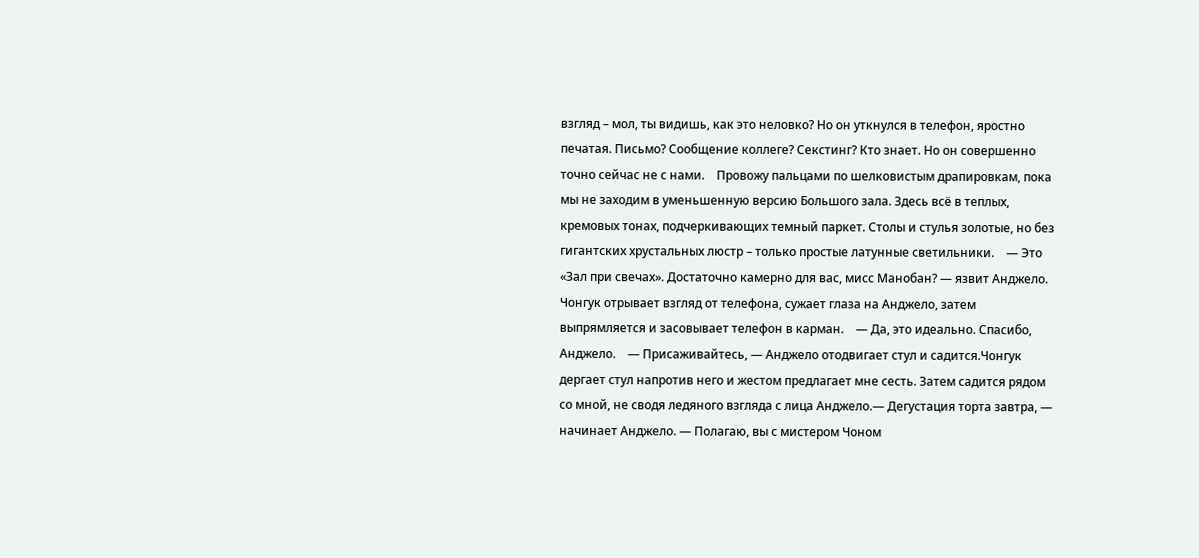взгляд – мол, ты видишь, как это неловко? Но он уткнулся в телефон, яростно печатая. Письмо? Сообщение коллеге? Секстинг? Кто знает. Но он совершенно точно сейчас не с нами.    Провожу пальцами по шелковистым драпировкам, пока мы не заходим в уменьшенную версию Большого зала. Здесь всё в теплых, кремовых тонах, подчеркивающих темный паркет. Столы и стулья золотые, но без гигантских хрустальных люстр – только простые латунные светильники.    — Это «Зал при свечах». Достаточно камерно для вас, мисс Манобан? — язвит Анджело.    Чонгук отрывает взгляд от телефона, сужает глаза на Анджело, затем выпрямляется и засовывает телефон в карман.    — Да, это идеально. Спасибо, Анджело.    — Присаживайтесь, — Анджело отодвигает стул и садится.Чонгук дергает стул напротив него и жестом предлагает мне сесть. Затем садится рядом со мной, не сводя ледяного взгляда с лица Анджело.— Дегустация торта завтра, — начинает Анджело. — Полагаю, вы с мистером Чоном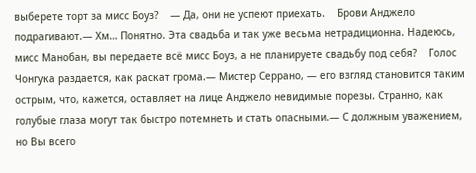выберете торт за мисс Боуз?    — Да, они не успеют приехать.    Брови Анджело подрагивают.— Хм… Понятно. Эта свадьба и так уже весьма нетрадиционна. Надеюсь, мисс Манобан, вы передаете всё мисс Боуз, а не планируете свадьбу под себя?    Голос Чонгука раздается, как раскат грома.— Мистер Серрано, — его взгляд становится таким острым, что, кажется, оставляет на лице Анджело невидимые порезы. Странно, как голубые глаза могут так быстро потемнеть и стать опасными.— С должным уважением, но Вы всего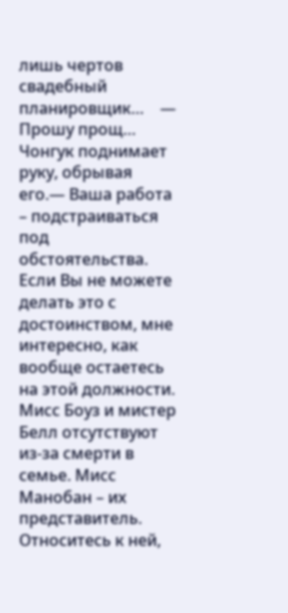лишь чертов свадебный планировщик…    — Прошу прощ…    Чонгук поднимает руку, обрывая его.— Ваша работа – подстраиваться под обстоятельства. Если Вы не можете делать это с достоинством, мне интересно, как вообще остаетесь на этой должности. Мисс Боуз и мистер Белл отсутствуют из-за смерти в семье. Мисс Манобан – их представитель. Относитесь к ней,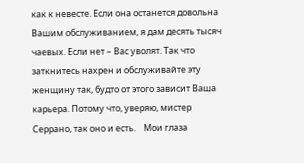как к невесте. Если она останется довольна Вашим обслуживанием, я дам десять тысяч чаевых. Если нет – Вас уволят. Так что заткнитесь нахрен и обслуживайте эту женщину так, будто от этого зависит Ваша карьера. Потому что, уверяю, мистер Серрано, так оно и есть.    Мои глаза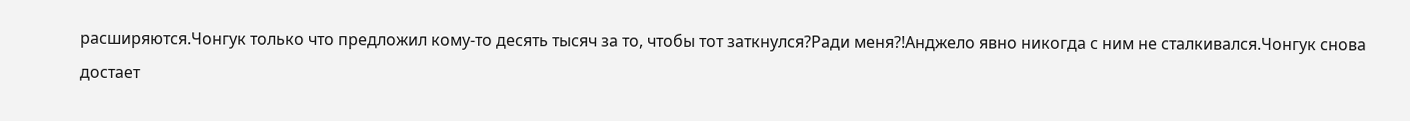расширяются.Чонгук только что предложил кому-то десять тысяч за то, чтобы тот заткнулся?Ради меня?!Анджело явно никогда с ним не сталкивался.Чонгук снова достает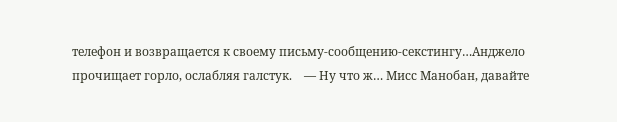телефон и возвращается к своему письму-сообщению-секстингу…Анджело прочищает горло, ослабляя галстук.    — Ну что ж… Мисс Манобан, давайте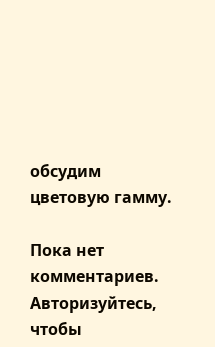обсудим цветовую гамму.

Пока нет комментариев. Авторизуйтесь, чтобы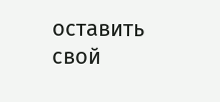оставить свой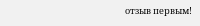отзыв первым!